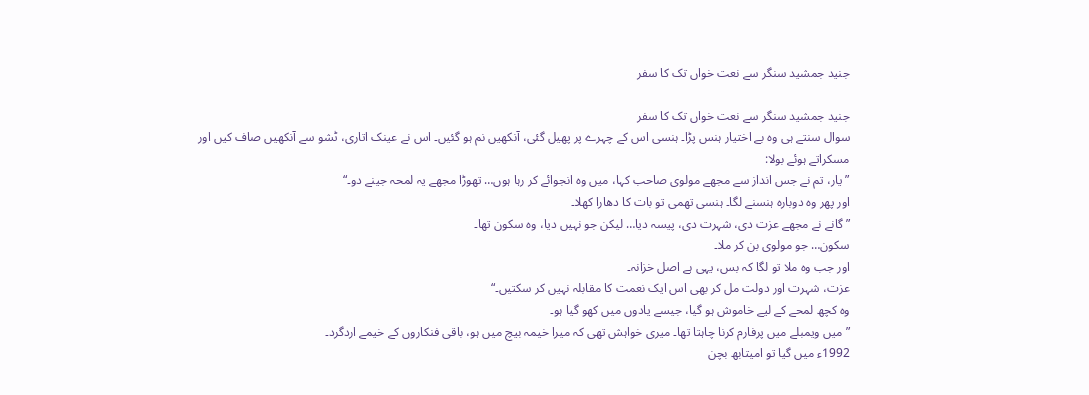جنید جمشید سنگر سے نعت خواں تک کا سفر

جنید جمشید سنگر سے نعت خواں تک کا سفر
سوال سنتے ہی وہ بے اختیار ہنس پڑا۔ ہنسی اس کے چہرے پر پھیل گئی، آنکھیں نم ہو گئیں۔ اس نے عینک اتاری، ٹشو سے آنکھیں صاف کیں اور مسکراتے ہوئے بولا:
”یار، تم نے جس انداز سے مجھے مولوی صاحب کہا، میں وہ انجوائے کر رہا ہوں… تھوڑا مجھے یہ لمحہ جینے دو۔“
اور پھر وہ دوبارہ ہنسنے لگا۔ ہنسی تھمی تو بات کا دھارا کھلا۔
”گانے نے مجھے عزت دی، شہرت دی، پیسہ دیا… لیکن جو نہیں دیا، وہ سکون تھا۔
سکون… جو مولوی بن کر ملا۔
اور جب وہ ملا تو لگا کہ بس، یہی ہے اصل خزانہ۔
عزت، شہرت اور دولت مل کر بھی اس ایک نعمت کا مقابلہ نہیں کر سکتیں۔“
وہ کچھ لمحے کے لیے خاموش ہو گیا، جیسے یادوں میں کھو گیا ہو۔
”میں ویمبلے میں پرفارم کرنا چاہتا تھا۔ میری خواہش تھی کہ میرا خیمہ بیچ میں ہو، باقی فنکاروں کے خیمے اردگرد۔
1992ء میں گیا تو امیتابھ بچن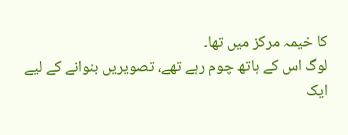کا خیمہ مرکز میں تھا۔
لوگ اس کے ہاتھ چوم رہے تھے، تصویریں بنوانے کے لیے ایک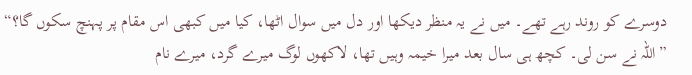دوسرے کو روند رہے تھے۔ میں نے یہ منظر دیکھا اور دل میں سوال اٹھا، کیا میں کبھی اس مقام پر پہنچ سکوں گا؟“
”اللہ نے سن لی۔ کچھ ہی سال بعد میرا خیمہ وہیں تھا، لاکھوں لوگ میرے گرد، میرے نام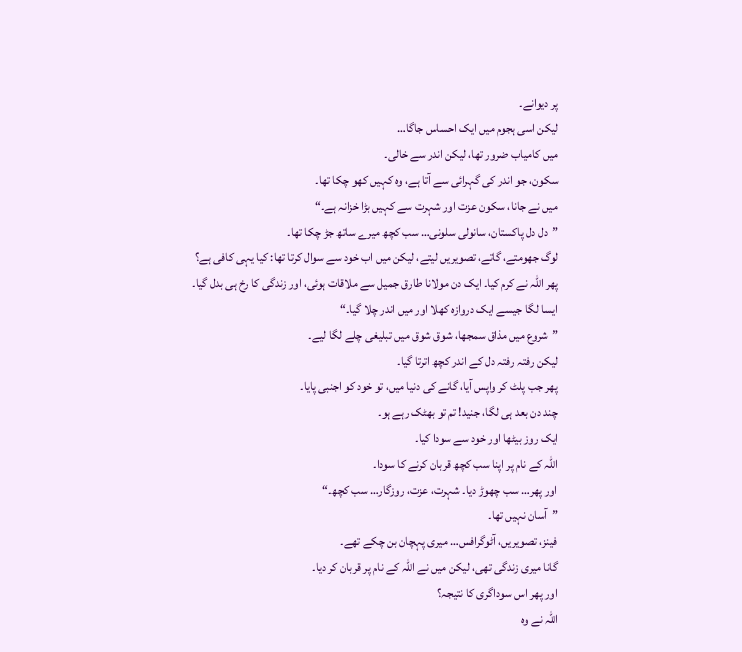پر دیوانے۔
لیکن اسی ہجوم میں ایک احساس جاگا…
میں کامیاب ضرور تھا، لیکن اندر سے خالی۔
سکون، جو اندر کی گہرائی سے آتا ہے، وہ کہیں کھو چکا تھا۔
میں نے جانا، سکون عزت اور شہرت سے کہیں بڑا خزانہ ہے۔“
”دل دل پاکستان، سانولی سلونی… سب کچھ میرے ساتھ جڑ چکا تھا۔
لوگ جھومتے، گاتے، تصویریں لیتے، لیکن میں اب خود سے سوال کرتا تھا: کیا یہی کافی ہے؟
پھر اللہ نے کرم کیا۔ ایک دن مولانا طارق جمیل سے ملاقات ہوئی، اور زندگی کا رخ ہی بدل گیا۔
ایسا لگا جیسے ایک دروازہ کھلا اور میں اندر چلا گیا۔“
”شروع میں مذاق سمجھا، شوق شوق میں تبلیغی چلے لگا لیے۔
لیکن رفتہ رفتہ دل کے اندر کچھ اترتا گیا۔
پھر جب پلٹ کر واپس آیا، گانے کی دنیا میں، تو خود کو اجنبی پایا۔
چند دن بعد ہی لگا، جنید! تم تو بھٹک رہے ہو۔
ایک روز بیٹھا اور خود سے سودا کیا۔
اللہ کے نام پر اپنا سب کچھ قربان کرنے کا سودا۔
اور پھر… سب چھوڑ دیا۔ شہرت، عزت، روزگار… سب کچھ۔“
”آسان نہیں تھا۔
فینز، تصویریں، آٹوگرافس… میری پہچان بن چکے تھے۔
گانا میری زندگی تھی، لیکن میں نے اللہ کے نام پر قربان کر دیا۔
اور پھر اس سوداگری کا نتیجہ؟
اللہ نے وہ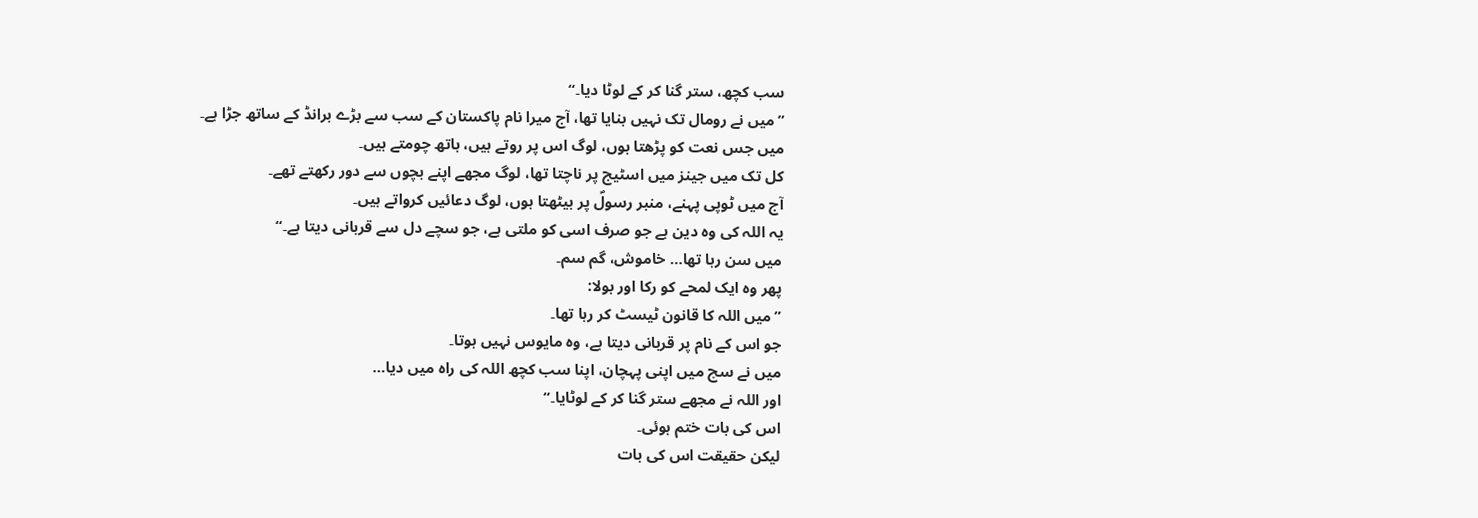سب کچھ، ستر گنا کر کے لوٹا دیا۔“
”میں نے رومال تک نہیں بنایا تھا، آج میرا نام پاکستان کے سب سے بڑے برانڈ کے ساتھ جڑا ہے۔
میں جس نعت کو پڑھتا ہوں، لوگ اس پر روتے ہیں، ہاتھ چومتے ہیں۔
کل تک میں جینز میں اسٹیج پر ناچتا تھا، لوگ مجھے اپنے بچوں سے دور رکھتے تھے۔
آج میں ٹوپی پہنے، منبر رسولؐ پر بیٹھتا ہوں، لوگ دعائیں کرواتے ہیں۔
یہ اللہ کی وہ دین ہے جو صرف اسی کو ملتی ہے، جو سچے دل سے قربانی دیتا ہے۔“
میں سن رہا تھا… خاموش، گم سم۔
پھر وہ ایک لمحے کو رکا اور بولا:
”میں اللہ کا قانون ٹیسٹ کر رہا تھا۔
جو اس کے نام پر قربانی دیتا ہے، وہ مایوس نہیں ہوتا۔
میں نے سچ میں اپنی پہچان، اپنا سب کچھ اللہ کی راہ میں دیا…
اور اللہ نے مجھے ستر گنا کر کے لوٹایا۔“
اس کی بات ختم ہوئی۔
لیکن حقیقت اس کی بات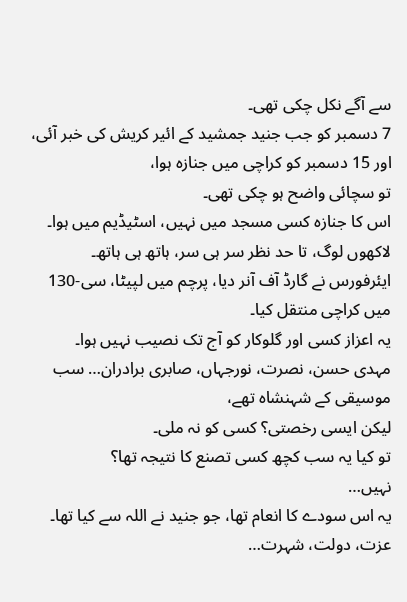سے آگے نکل چکی تھی۔
7 دسمبر کو جب جنید جمشید کے ائیر کریش کی خبر آئی،
اور 15 دسمبر کو کراچی میں جنازہ ہوا،
تو سچائی واضح ہو چکی تھی۔
اس کا جنازہ کسی مسجد میں نہیں، اسٹیڈیم میں ہوا۔
لاکھوں لوگ، تا حد نظر سر ہی سر، ہاتھ ہی ہاتھ۔
ایئرفورس نے گارڈ آف آنر دیا، پرچم میں لپیٹا، سی-130 میں کراچی منتقل کیا۔
یہ اعزاز کسی اور گلوکار کو آج تک نصیب نہیں ہوا۔
مہدی حسن، نصرت، نورجہاں، صابری برادران… سب موسیقی کے شہنشاہ تھے،
لیکن ایسی رخصتی؟ کسی کو نہ ملی۔
تو کیا یہ سب کچھ کسی تصنع کا نتیجہ تھا؟
نہیں…
یہ اس سودے کا انعام تھا، جو جنید نے اللہ سے کیا تھا۔
عزت، دولت، شہرت…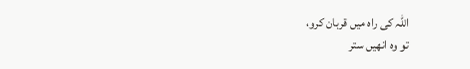اللہ کی راہ میں قربان کرو،
تو وہ انھیں ستر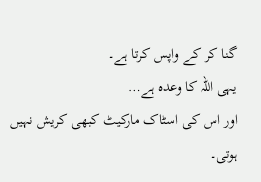گنا کر کے واپس کرتا ہے۔
یہی اللہ کا وعدہ ہے…
اور اس کی اسٹاک مارکیٹ کبھی کریش نہیں ہوتی۔